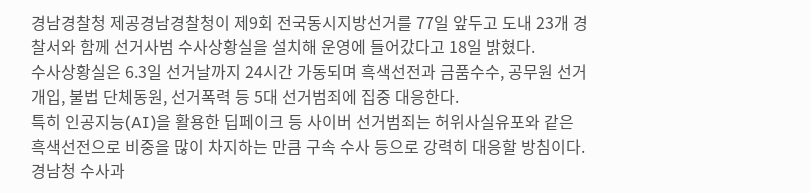경남경찰청 제공경남경찰청이 제9회 전국동시지방선거를 77일 앞두고 도내 23개 경찰서와 함께 선거사범 수사상황실을 설치해 운영에 들어갔다고 18일 밝혔다.
수사상황실은 6.3일 선거날까지 24시간 가동되며 흑색선전과 금품수수, 공무원 선거 개입, 불법 단체동원, 선거폭력 등 5대 선거범죄에 집중 대응한다.
특히 인공지능(AI)을 활용한 딥페이크 등 사이버 선거범죄는 허위사실유포와 같은 흑색선전으로 비중을 많이 차지하는 만큼 구속 수사 등으로 강력히 대응할 방침이다.
경남청 수사과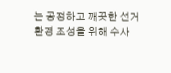는 공정하고 깨끗한 선거 환경 조성을 위해 수사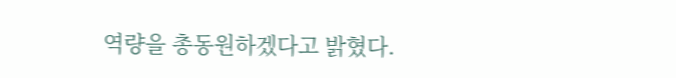역량을 총동원하겠다고 밝혔다.